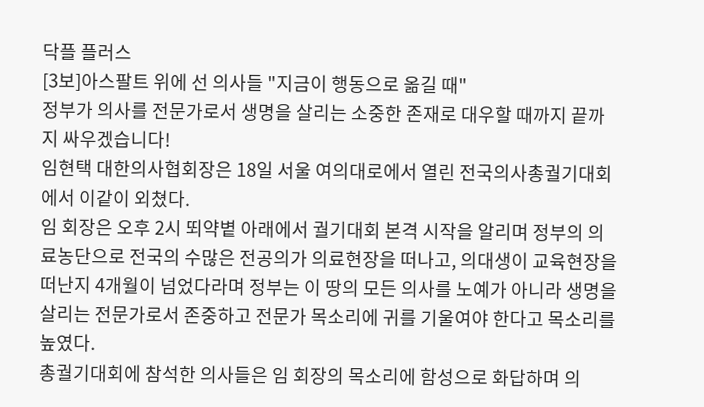닥플 플러스
[3보]아스팔트 위에 선 의사들 "지금이 행동으로 옮길 때"
정부가 의사를 전문가로서 생명을 살리는 소중한 존재로 대우할 때까지 끝까지 싸우겠습니다!
임현택 대한의사협회장은 18일 서울 여의대로에서 열린 전국의사총궐기대회에서 이같이 외쳤다.
임 회장은 오후 2시 뙤약볕 아래에서 궐기대회 본격 시작을 알리며 정부의 의료농단으로 전국의 수많은 전공의가 의료현장을 떠나고, 의대생이 교육현장을 떠난지 4개월이 넘었다라며 정부는 이 땅의 모든 의사를 노예가 아니라 생명을 살리는 전문가로서 존중하고 전문가 목소리에 귀를 기울여야 한다고 목소리를 높였다.
총궐기대회에 참석한 의사들은 임 회장의 목소리에 함성으로 화답하며 의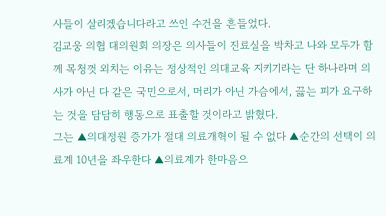사들이 살리겠습니다라고 쓰인 수건을 흔들었다.
김교웅 의협 대의원회 의장은 의사들이 진료실을 박차고 나와 모두가 함께 목청껏 외치는 이유는 정상적인 의대교육 지키기라는 단 하나라며 의사가 아닌 다 같은 국민으로서, 머리가 아닌 가슴에서, 끓는 피가 요구하는 것을 담담히 행동으로 표출할 것이라고 밝혔다.
그는 ▲의대정원 증가가 절대 의료개혁이 될 수 없다 ▲순간의 선택이 의료계 10년을 좌우한다 ▲의료계가 한마음으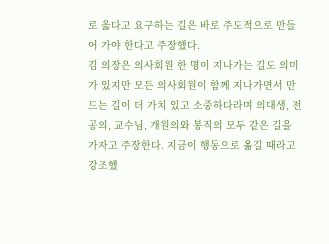로 옳다고 요구하는 길은 바로 주도적으로 만들어 가야 한다고 주장했다.
김 의장은 의사회원 한 명이 지나가는 길도 의미가 있지만 모든 의사회원이 함께 지나가면서 만드는 길이 더 가치 있고 소중하다라며 의대생, 전공의, 교수님, 개원의와 봉직의 모두 같은 길을 가자고 주장한다. 지금이 행동으로 옮길 때라고 강조했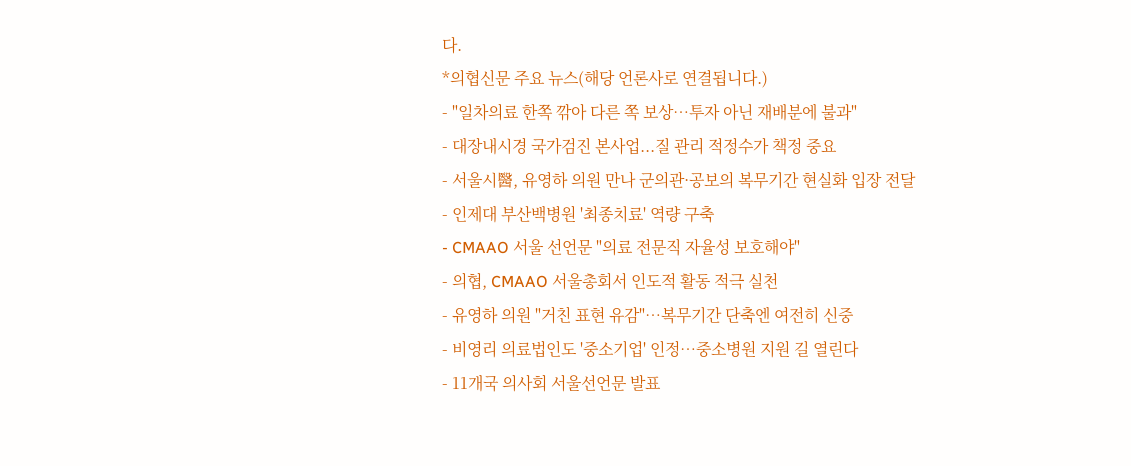다.
*의협신문 주요 뉴스(해당 언론사로 연결됩니다.)
- "일차의료 한쪽 깎아 다른 쪽 보상…투자 아닌 재배분에 불과"
- 대장내시경 국가검진 본사업...질 관리 적정수가 책정 중요
- 서울시醫, 유영하 의원 만나 군의관·공보의 복무기간 현실화 입장 전달
- 인제대 부산백병원 '최종치료' 역량 구축
- CMAAO 서울 선언문 "의료 전문직 자율성 보호해야"
- 의협, CMAAO 서울총회서 인도적 활동 적극 실천
- 유영하 의원 "거친 표현 유감"…복무기간 단축엔 여전히 신중
- 비영리 의료법인도 '중소기업' 인정…중소병원 지원 길 열린다
- 11개국 의사회 서울선언문 발표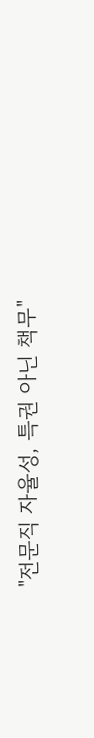"전문직 자율성, 특권 아닌 책무"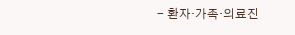- 환자·가족·의료진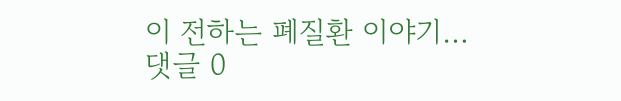이 전하는 폐질환 이야기…
댓글 0